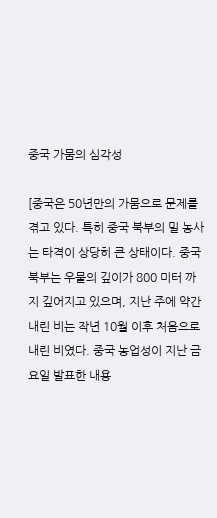중국 가뭄의 심각성

[중국은 50년만의 가뭄으로 문제를 겪고 있다. 특히 중국 북부의 밀 농사는 타격이 상당히 큰 상태이다. 중국 북부는 우물의 깊이가 800 미터 까지 깊어지고 있으며, 지난 주에 약간 내린 비는 작년 10월 이후 처음으로 내린 비였다. 중국 농업성이 지난 금요일 발표한 내용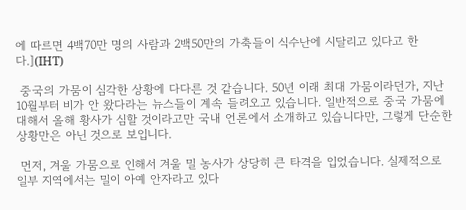에 따르면 4백70만 명의 사람과 2백50만의 가축들이 식수난에 시달리고 있다고 한다.](IHT)

 중국의 가뭄이 심각한 상황에 다다른 것 같습니다. 50년 이래 최대 가뭄이라던가, 지난 10월부터 비가 안 왔다라는 뉴스들이 계속 들려오고 있습니다. 일반적으로 중국 가뭄에 대해서 올해 황사가 심할 것이라고만 국내 언론에서 소개하고 있습니다만, 그렇게 단순한 상황만은 아닌 것으로 보입니다.

 먼저, 겨울 가뭄으로 인해서 겨울 밀 농사가 상당히 큰 타격을 입었습니다. 실제적으로 일부 지역에서는 밀이 아예 안자라고 있다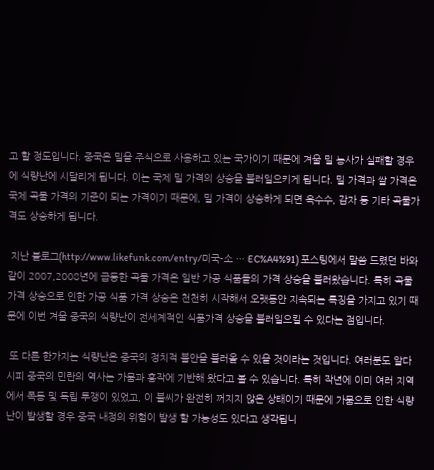고 할 정도입니다. 중국은 밀을 주식으로 사용하고 있는 국가이기 때문에 겨울 밀 농사가 실패할 경우에 식량난에 시달리게 됩니다. 이는 국제 밀 가격의 상승을 불러일으키게 됩니다. 밀 가격과 쌀 가격은 국제 곡물 가격의 기준이 되는 가격이기 때문에, 밀 가격이 상승하게 되면 옥수수, 감자 등 기타 곡물가격도 상승하게 됩니다.

 지난 블로그(http://www.likefunk.com/entry/미국-소 ··· EC%A4%91) 포스팅에서 말씀 드렸던 바와 같이 2007,2008년에 급등한 곡물 가격은 일반 가공 식품들의 가격 상승을 불러왔습니다. 특히 곡물가격 상승으로 인한 가공 식품 가격 상승은 천천히 시작해서 오랫동안 지속되는 특징을 가지고 있기 때문에 이번 겨울 중국의 식량난이 전세계적인 식품가격 상승을 불러일으킬 수 있다는 점입니다.

 또 다른 한가지는 식량난은 중국의 정치적 불안을 불러올 수 있을 것이라는 것입니다. 여러분도 알다시피 중국의 민란의 역사는 가뭄과 흉작에 기반해 왔다고 볼 수 있습니다. 특히 작년에 이미 여러 지역에서 폭동 및 독립 투쟁이 있었고, 이 불씨가 완전히 꺼지지 않은 상태이기 때문에 가뭄으로 인한 식량난이 발생할 경우 중국 내정의 위험이 발생 할 가능성도 있다고 생각됩니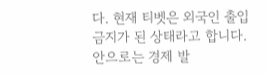다. 현재 티벳은 외국인 출입 금지가 된 상태라고 합니다. 안으로는 경제 발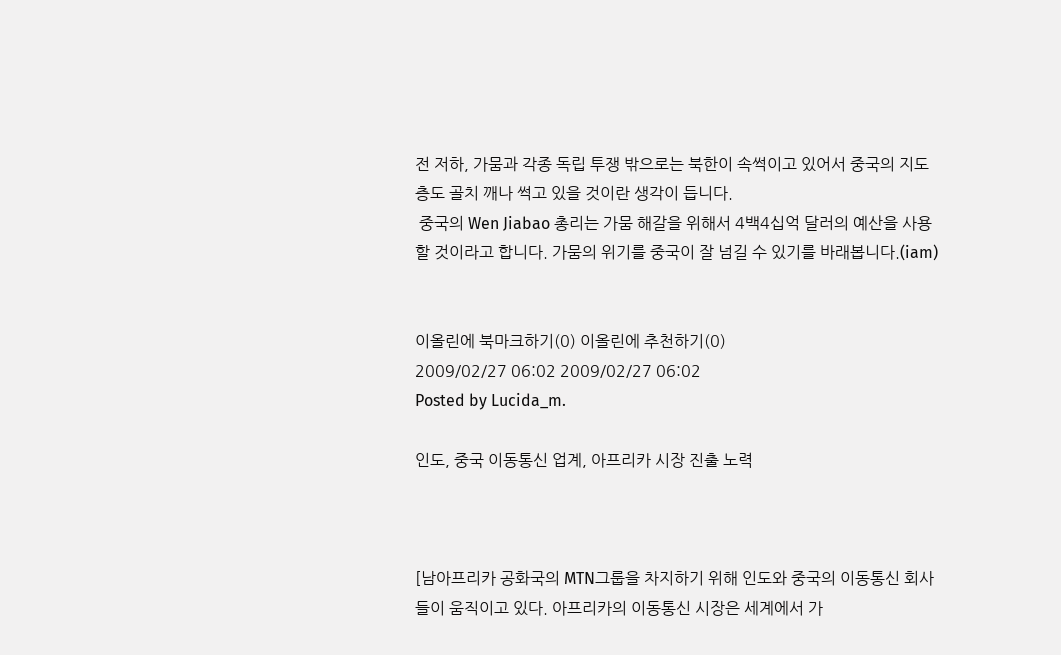전 저하, 가뭄과 각종 독립 투쟁 밖으로는 북한이 속썩이고 있어서 중국의 지도층도 골치 깨나 썩고 있을 것이란 생각이 듭니다.
 중국의 Wen Jiabao 총리는 가뭄 해갈을 위해서 4백4십억 달러의 예산을 사용할 것이라고 합니다. 가뭄의 위기를 중국이 잘 넘길 수 있기를 바래봅니다.(iam)


이올린에 북마크하기(0) 이올린에 추천하기(0)
2009/02/27 06:02 2009/02/27 06:02
Posted by Lucida_m.

인도, 중국 이동통신 업계, 아프리카 시장 진출 노력



[남아프리카 공화국의 MTN그룹을 차지하기 위해 인도와 중국의 이동통신 회사들이 움직이고 있다. 아프리카의 이동통신 시장은 세계에서 가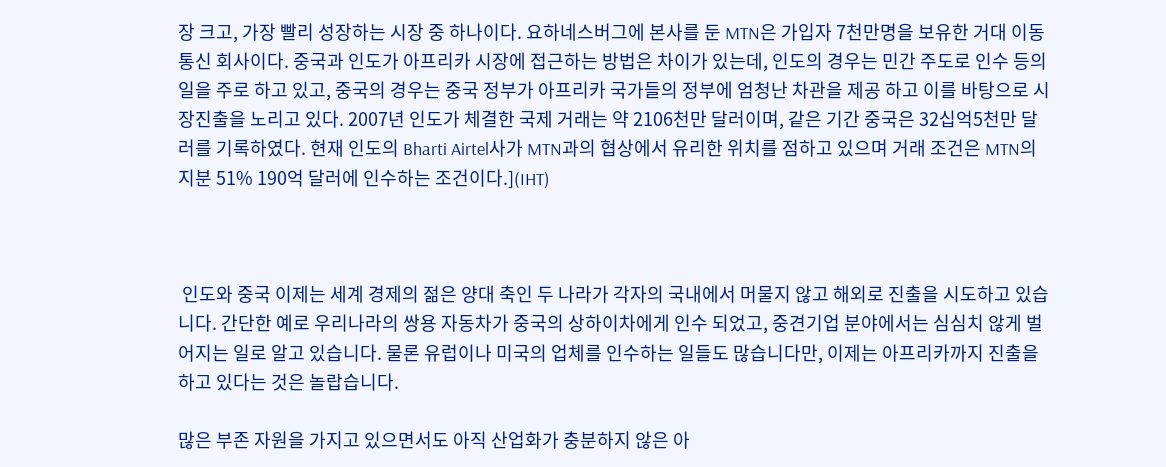장 크고, 가장 빨리 성장하는 시장 중 하나이다. 요하네스버그에 본사를 둔 MTN은 가입자 7천만명을 보유한 거대 이동통신 회사이다. 중국과 인도가 아프리카 시장에 접근하는 방법은 차이가 있는데, 인도의 경우는 민간 주도로 인수 등의 일을 주로 하고 있고, 중국의 경우는 중국 정부가 아프리카 국가들의 정부에 엄청난 차관을 제공 하고 이를 바탕으로 시장진출을 노리고 있다. 2007년 인도가 체결한 국제 거래는 약 2106천만 달러이며, 같은 기간 중국은 32십억5천만 달러를 기록하였다. 현재 인도의 Bharti Airtel사가 MTN과의 협상에서 유리한 위치를 점하고 있으며 거래 조건은 MTN의 지분 51% 190억 달러에 인수하는 조건이다.](IHT)



 인도와 중국 이제는 세계 경제의 젊은 양대 축인 두 나라가 각자의 국내에서 머물지 않고 해외로 진출을 시도하고 있습니다. 간단한 예로 우리나라의 쌍용 자동차가 중국의 상하이차에게 인수 되었고, 중견기업 분야에서는 심심치 않게 벌어지는 일로 알고 있습니다. 물론 유럽이나 미국의 업체를 인수하는 일들도 많습니다만, 이제는 아프리카까지 진출을 하고 있다는 것은 놀랍습니다.

많은 부존 자원을 가지고 있으면서도 아직 산업화가 충분하지 않은 아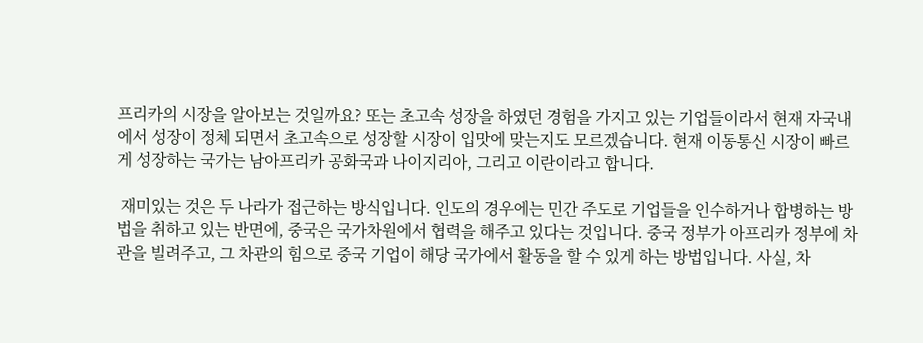프리카의 시장을 알아보는 것일까요? 또는 초고속 성장을 하였던 경험을 가지고 있는 기업들이라서 현재 자국내에서 성장이 정체 되면서 초고속으로 성장할 시장이 입맛에 맞는지도 모르겠습니다. 현재 이동통신 시장이 빠르게 성장하는 국가는 남아프리카 공화국과 나이지리아, 그리고 이란이라고 합니다.

 재미있는 것은 두 나라가 접근하는 방식입니다. 인도의 경우에는 민간 주도로 기업들을 인수하거나 합병하는 방법을 취하고 있는 반면에, 중국은 국가차원에서 협력을 해주고 있다는 것입니다. 중국 정부가 아프리카 정부에 차관을 빌려주고, 그 차관의 힘으로 중국 기업이 해당 국가에서 활동을 할 수 있게 하는 방법입니다. 사실, 차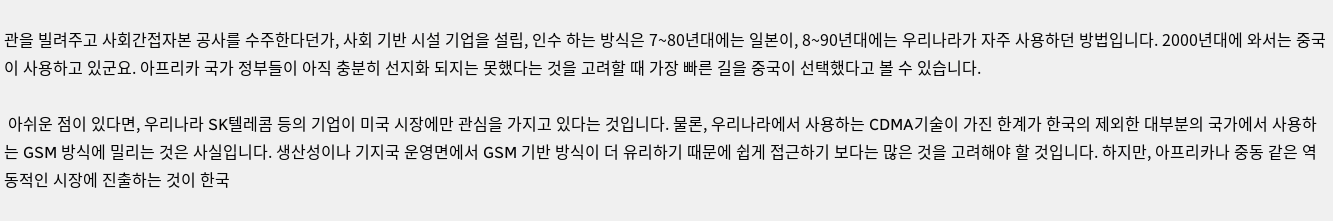관을 빌려주고 사회간접자본 공사를 수주한다던가, 사회 기반 시설 기업을 설립, 인수 하는 방식은 7~80년대에는 일본이, 8~90년대에는 우리나라가 자주 사용하던 방법입니다. 2000년대에 와서는 중국이 사용하고 있군요. 아프리카 국가 정부들이 아직 충분히 선지화 되지는 못했다는 것을 고려할 때 가장 빠른 길을 중국이 선택했다고 볼 수 있습니다.

 아쉬운 점이 있다면, 우리나라 SK텔레콤 등의 기업이 미국 시장에만 관심을 가지고 있다는 것입니다. 물론, 우리나라에서 사용하는 CDMA기술이 가진 한계가 한국의 제외한 대부분의 국가에서 사용하는 GSM 방식에 밀리는 것은 사실입니다. 생산성이나 기지국 운영면에서 GSM 기반 방식이 더 유리하기 때문에 쉽게 접근하기 보다는 많은 것을 고려해야 할 것입니다. 하지만, 아프리카나 중동 같은 역동적인 시장에 진출하는 것이 한국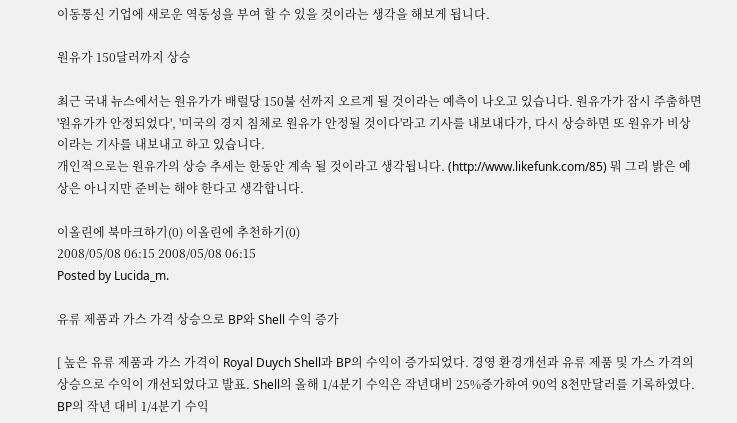이동통신 기업에 새로운 역동성을 부여 할 수 있을 것이라는 생각을 해보게 됩니다.

원유가 150달러까지 상승

최근 국내 뉴스에서는 원유가가 배럴당 150불 선까지 오르게 될 것이라는 예측이 나오고 있습니다. 원유가가 잠시 주춤하면 '원유가가 안정되었다', '미국의 경지 침체로 원유가 안정될 것이다'라고 기사를 내보내다가, 다시 상승하면 또 원유가 비상이라는 기사를 내보내고 하고 있습니다.
개인적으로는 원유가의 상승 추세는 한동안 계속 될 것이라고 생각됩니다. (http://www.likefunk.com/85) 뭐 그리 밝은 예상은 아니지만 준비는 해야 한다고 생각합니다.

이올린에 북마크하기(0) 이올린에 추천하기(0)
2008/05/08 06:15 2008/05/08 06:15
Posted by Lucida_m.

유류 제품과 가스 가격 상승으로 BP와 Shell 수익 증가

[ 높은 유류 제품과 가스 가격이 Royal Duych Shell과 BP의 수익이 증가되었다. 경영 환경개선과 유류 제품 및 가스 가격의 상승으로 수익이 개선되었다고 발표. Shell의 올해 1/4분기 수익은 작년대비 25%증가하여 90억 8천만달러를 기록하였다. BP의 작년 대비 1/4분기 수익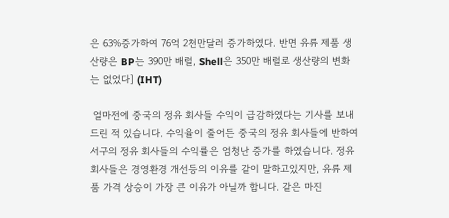은 63%증가하여 76억 2천만달러 증가하였다. 반면 유류 제품 생산량은 BP는 390만 배럴, Shell은 350만 배럴로 생산량의 변화는 없었다] (IHT)

 얼마전에 중국의 정유 회사들 수익이 급감하였다는 기사를 보내드린 적 있습니다. 수익율이 줄어든 중국의 정유 회사들에 반하여 서구의 정유 회사들의 수익률은 엄청난 증가를 하였습니다. 정유회사들은 경영환경 개선등의 이유를 같이 말하고있지만, 유류 제품 가격 상승이 가장 큰 이유가 아닐까 합니다. 같은 마진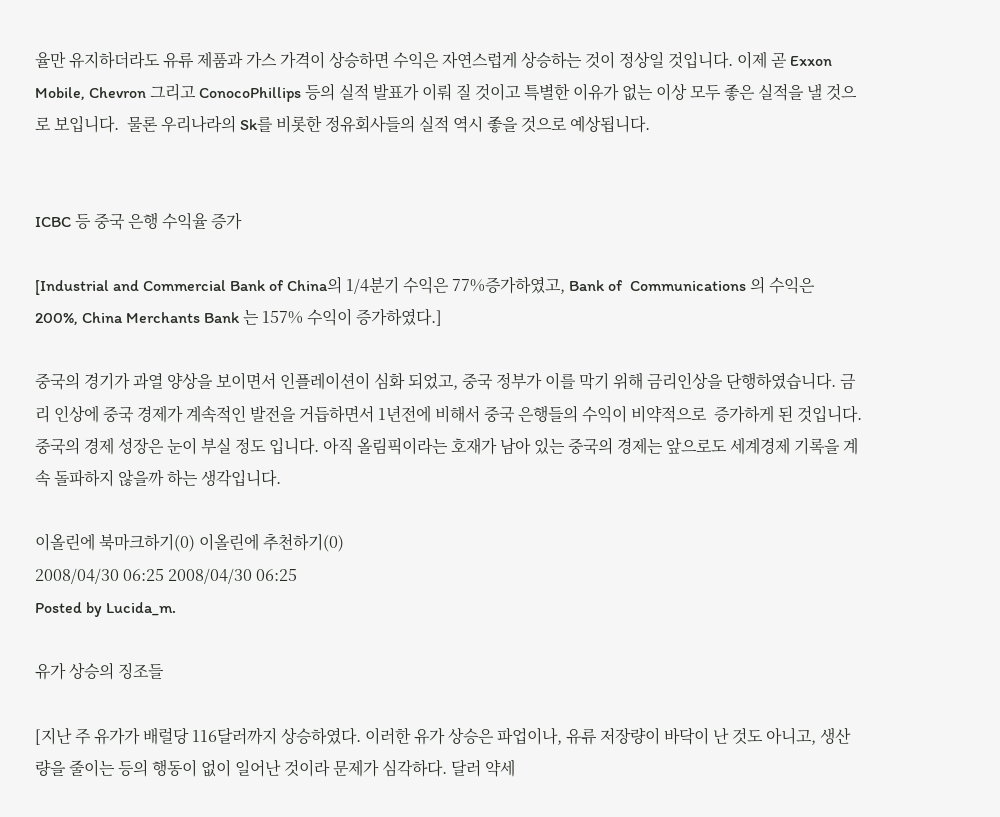율만 유지하더라도 유류 제품과 가스 가격이 상승하면 수익은 자연스럽게 상승하는 것이 정상일 것입니다. 이제 곧 Exxon Mobile, Chevron 그리고 ConocoPhillips 등의 실적 발표가 이뤄 질 것이고 특별한 이유가 없는 이상 모두 좋은 실적을 낼 것으로 보입니다.  물론 우리나라의 Sk를 비롯한 정유회사들의 실적 역시 좋을 것으로 예상됩니다.


ICBC 등 중국 은행 수익율 증가

[Industrial and Commercial Bank of China의 1/4분기 수익은 77%증가하였고, Bank of  Communications 의 수익은 200%, China Merchants Bank 는 157% 수익이 증가하였다.]

중국의 경기가 과열 양상을 보이면서 인플레이션이 심화 되었고, 중국 정부가 이를 막기 위해 금리인상을 단행하였습니다. 금리 인상에 중국 경제가 계속적인 발전을 거듭하면서 1년전에 비해서 중국 은행들의 수익이 비약적으로  증가하게 된 것입니다. 중국의 경제 성장은 눈이 부실 정도 입니다. 아직 올림픽이라는 호재가 남아 있는 중국의 경제는 앞으로도 세계경제 기록을 계속 돌파하지 않을까 하는 생각입니다.

이올린에 북마크하기(0) 이올린에 추천하기(0)
2008/04/30 06:25 2008/04/30 06:25
Posted by Lucida_m.

유가 상승의 징조들

[지난 주 유가가 배럴당 116달러까지 상승하였다. 이러한 유가 상승은 파업이나, 유류 저장량이 바닥이 난 것도 아니고, 생산량을 줄이는 등의 행동이 없이 일어난 것이라 문제가 심각하다. 달러 약세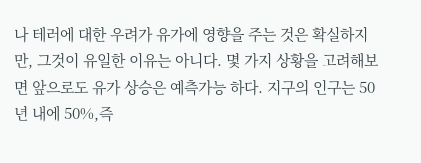나 테러에 대한 우려가 유가에 영향을 주는 것은 확실하지만, 그것이 유일한 이유는 아니다. 몇 가지 상황을 고려해보면 앞으로도 유가 상승은 예측가능 하다. 지구의 인구는 50년 내에 50%,즉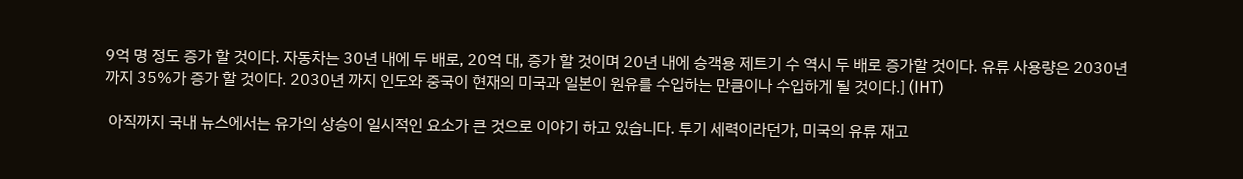9억 명 정도 증가 할 것이다. 자동차는 30년 내에 두 배로, 20억 대, 증가 할 것이며 20년 내에 승객용 제트기 수 역시 두 배로 증가할 것이다. 유류 사용량은 2030년 까지 35%가 증가 할 것이다. 2030년 까지 인도와 중국이 현재의 미국과 일본이 원유를 수입하는 만큼이나 수입하게 될 것이다.] (IHT)

 아직까지 국내 뉴스에서는 유가의 상승이 일시적인 요소가 큰 것으로 이야기 하고 있습니다. 투기 세력이라던가, 미국의 유류 재고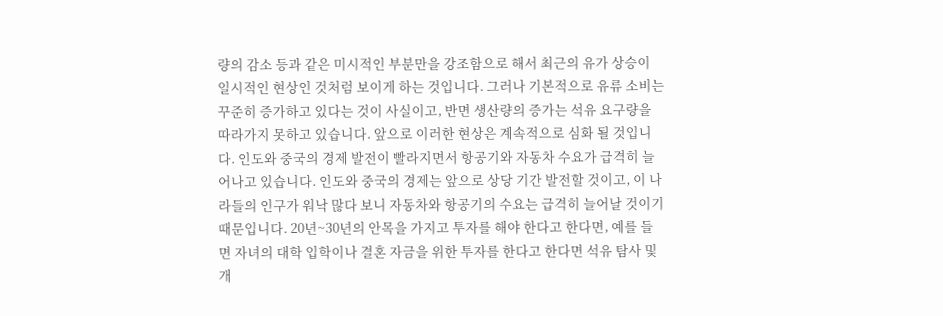량의 감소 등과 같은 미시적인 부분만을 강조함으로 해서 최근의 유가 상승이 일시적인 현상인 것처럼 보이게 하는 것입니다. 그러나 기본적으로 유류 소비는 꾸준히 증가하고 있다는 것이 사실이고, 반면 생산량의 증가는 석유 요구량을 따라가지 못하고 있습니다. 앞으로 이러한 현상은 계속적으로 심화 될 것입니다. 인도와 중국의 경제 발전이 빨라지면서 항공기와 자동차 수요가 급격히 늘어나고 있습니다. 인도와 중국의 경제는 앞으로 상당 기간 발전할 것이고, 이 나라들의 인구가 워낙 많다 보니 자동차와 항공기의 수요는 급격히 늘어날 것이기 때문입니다. 20년~30년의 안목을 가지고 투자를 해야 한다고 한다면, 예를 들면 자녀의 대학 입학이나 결혼 자금을 위한 투자를 한다고 한다면 석유 탐사 및 개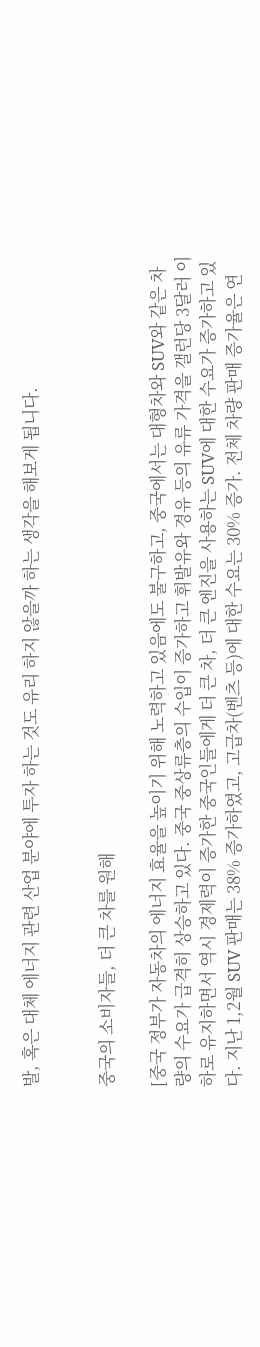발, 혹은 대체 에너지 관련 산업 분야에 투자 하는 것도 유리 하지 않을까 하는 생각을 해보게 됩니다.


중국의 소비자들, 더 큰 차를 원해

[중국 정부가 자동차의 에너지 효율을 높이기 위해 노력하고 있음에도 불구하고, 중국에서는 대형차와 SUV와 같은 차량의 수요가 급격히 상승하고 있다. 중국 중상류층의 수입이 증가하고 휘발유와 경유 등의 유류 가격을 갤런당 3달러 이하로 유지하면서 역시 경제력이 증가한 중국인들에게 더 큰 차, 더 큰 엔진을 사용하는 SUV에 대한 수요가 증가하고 있다. 지난 1,2월 SUV 판매는 38% 증가하였고, 고급차(벤츠 등)에 대한 수요는 30% 증가. 전체 차량 판매 증가율은 연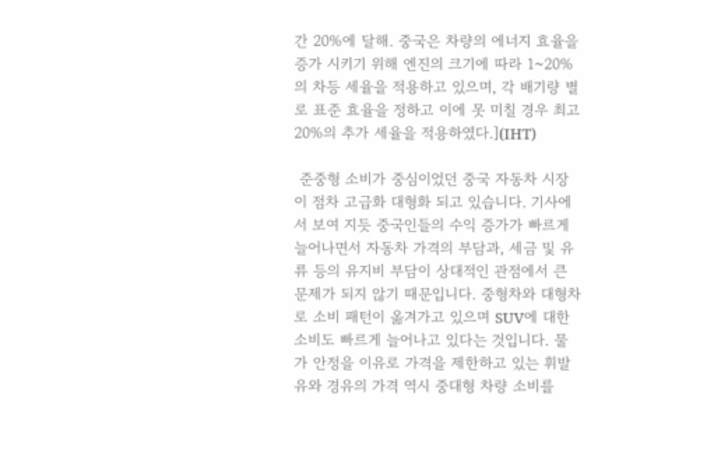간 20%에 달해. 중국은 차량의 에너지 효율을 증가 시키기 위해 엔진의 크기에 따라 1~20%의 차등 세율을 적용하고 있으며, 각 배기량 별로 표준 효율을 정하고 이에 못 미칠 경우 최고 20%의 추가 세율을 적용하였다.](IHT)

 준중형 소비가 중심이었던 중국 자동차 시장이 점차 고급화 대형화 되고 있습니다. 기사에서 보여 지듯 중국인들의 수익 증가가 빠르게 늘어나면서 자동차 가격의 부담과, 세금 및 유류 등의 유지비 부담이 상대적인 관점에서 큰 문제가 되지 않기 때문입니다. 중형차와 대형차로 소비 패턴이 옮겨가고 있으며 SUV에 대한 소비도 빠르게 늘어나고 있다는 것입니다. 물가 안정을 이유로 가격을 제한하고 있는 휘발유와 경유의 가격 역시 중대형 차량 소비를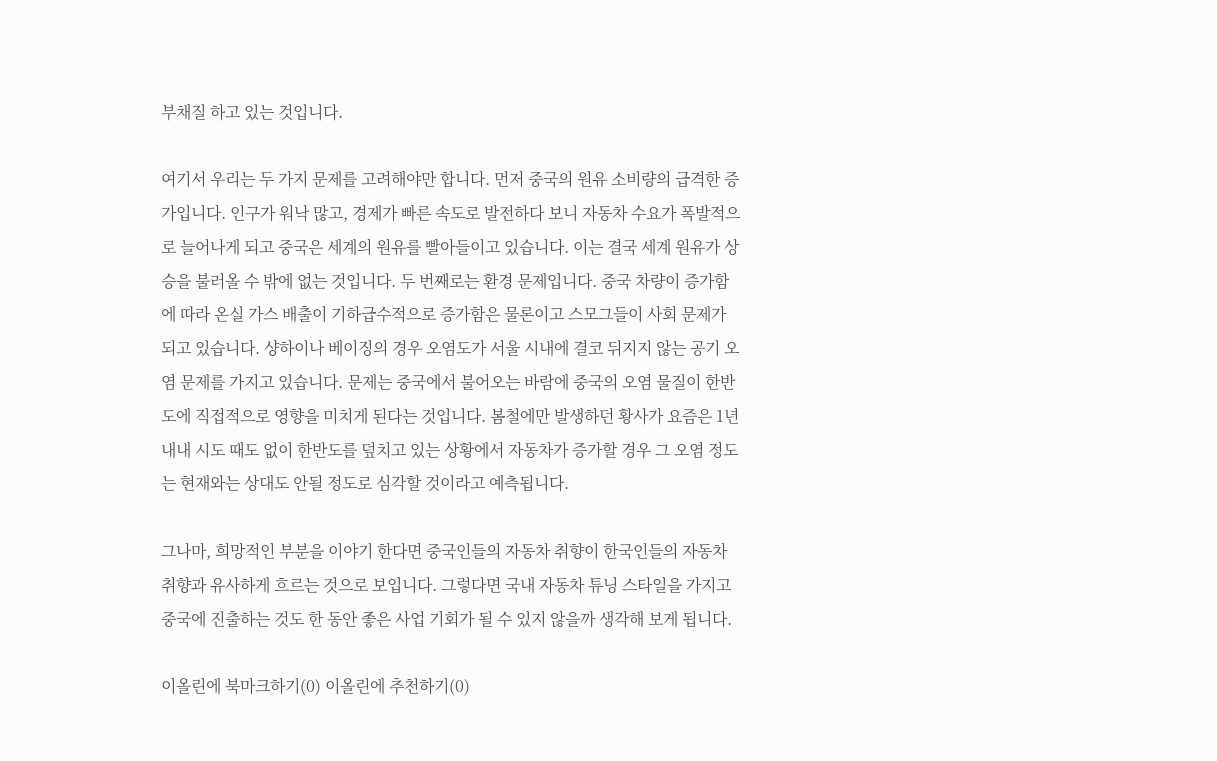부채질 하고 있는 것입니다.

여기서 우리는 두 가지 문제를 고려해야만 합니다. 먼저 중국의 원유 소비량의 급격한 증가입니다. 인구가 워낙 많고, 경제가 빠른 속도로 발전하다 보니 자동차 수요가 폭발적으로 늘어나게 되고 중국은 세계의 원유를 빨아들이고 있습니다. 이는 결국 세계 원유가 상승을 불러올 수 밖에 없는 것입니다. 두 번째로는 환경 문제입니다. 중국 차량이 증가함에 따라 온실 가스 배출이 기하급수적으로 증가함은 물론이고 스모그들이 사회 문제가 되고 있습니다. 샹하이나 베이징의 경우 오염도가 서울 시내에 결코 뒤지지 않는 공기 오염 문제를 가지고 있습니다. 문제는 중국에서 불어오는 바람에 중국의 오염 물질이 한반도에 직접적으로 영향을 미치게 된다는 것입니다. 봄철에만 발생하던 황사가 요즘은 1년 내내 시도 때도 없이 한반도를 덮치고 있는 상황에서 자동차가 증가할 경우 그 오염 정도는 현재와는 상대도 안될 정도로 심각할 것이라고 예측됩니다.

그나마, 희망적인 부분을 이야기 한다면 중국인들의 자동차 취향이 한국인들의 자동차 취향과 유사하게 흐르는 것으로 보입니다. 그렇다면 국내 자동차 튜닝 스타일을 가지고 중국에 진출하는 것도 한 동안 좋은 사업 기회가 될 수 있지 않을까 생각해 보게 됩니다.

이올린에 북마크하기(0) 이올린에 추천하기(0)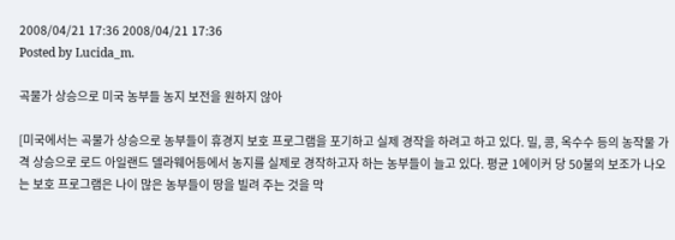2008/04/21 17:36 2008/04/21 17:36
Posted by Lucida_m.

곡물가 상승으로 미국 농부들 농지 보전을 원하지 않아

[미국에서는 곡물가 상승으로 농부들이 휴경지 보호 프로그램을 포기하고 실제 경작을 하려고 하고 있다. 밀, 콩, 옥수수 등의 농작물 가격 상승으로 로드 아일랜드 델라웨어등에서 농지를 실제로 경작하고자 하는 농부들이 늘고 있다. 평균 1에이커 당 50불의 보조가 나오는 보호 프로그램은 나이 많은 농부들이 땅을 빌려 주는 것을 막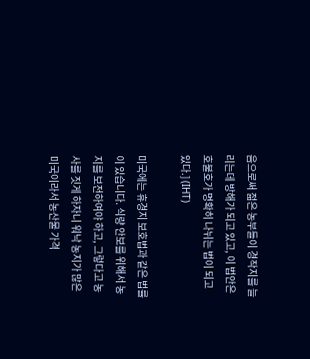음으로써 젊은 농부들이 경작지를 늘리는데 방해가 되고 있고, 이 법안은 호불호가 명확히 나뉘는 법이 되고 있다.] (IHT)

미국에는 휴경지 보호법과 같은 법률이 있습니다. 식량 안보를 위해서 농지를 보전하여야 하고, 그렇다고 농사를 짓게 하자니 워낙 농지가 많은 미국이라서 농산물 가격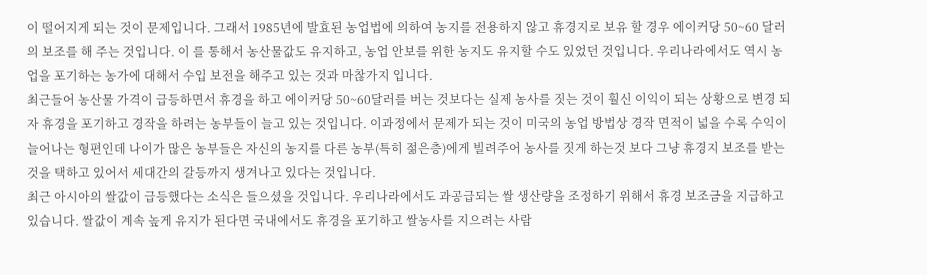이 떨어지게 되는 것이 문제입니다. 그래서 1985년에 발효된 농업법에 의하여 농지를 전용하지 않고 휴경지로 보유 할 경우 에이커당 50~60 달러의 보조를 해 주는 것입니다. 이 를 통해서 농산물값도 유지하고, 농업 안보를 위한 농지도 유지할 수도 있었던 것입니다. 우리나라에서도 역시 농업을 포기하는 농가에 대해서 수입 보전을 해주고 있는 것과 마찮가지 입니다.
최근들어 농산물 가격이 급등하면서 휴경을 하고 에이커당 50~60달러를 버는 것보다는 실제 농사를 짓는 것이 훨신 이익이 되는 상황으로 변경 되자 휴경을 포기하고 경작을 하려는 농부들이 늘고 있는 것입니다. 이과정에서 문제가 되는 것이 미국의 농업 방법상 경작 면적이 넓을 수록 수익이 늘어나는 형편인데 나이가 많은 농부들은 자신의 농지를 다른 농부(특히 젊은층)에게 빌려주어 농사를 짓게 하는것 보다 그냥 휴경지 보조를 받는 것을 택하고 있어서 세대간의 갈등까지 생겨나고 있다는 것입니다.
최근 아시아의 쌀값이 급등했다는 소식은 들으셨을 것입니다. 우리나라에서도 과공급되는 쌀 생산량을 조정하기 위해서 휴경 보조금을 지급하고 있습니다. 쌀값이 계속 높게 유지가 된다면 국내에서도 휴경을 포기하고 쌀농사를 지으려는 사람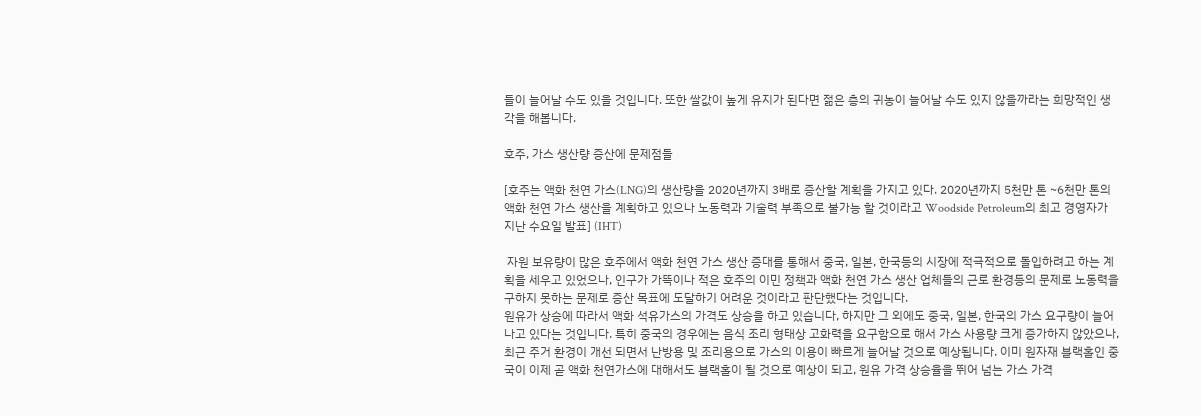들이 늘어날 수도 있을 것입니다. 또한 쌀값이 높게 유지가 된다면 젊은 층의 귀농이 늘어날 수도 있지 않을까라는 희망적인 생각을 해봅니다.

호주, 가스 생산량 증산에 문제점들

[호주는 액화 천연 가스(LNG)의 생산량을 2020년까지 3배로 증산할 계획을 가지고 있다. 2020년까지 5천만 톤 ~6천만 톤의 액화 천연 가스 생산을 계획하고 있으나 노동력과 기술력 부족으로 불가능 할 것이라고 Woodside Petroleum의 최고 경영자가 지난 수요일 발표] (IHT)

 자원 보유량이 많은 호주에서 액화 천연 가스 생산 증대를 통해서 중국, 일본, 한국등의 시장에 적극적으로 돌입하려고 하는 계획을 세우고 있었으나, 인구가 가뜩이나 적은 호주의 이민 정책과 액화 천연 가스 생산 업체들의 근로 환경등의 문제로 노동력을 구하지 못하는 문제로 증산 목표에 도달하기 어려운 것이라고 판단했다는 것입니다.
원유가 상승에 따라서 액화 석유가스의 가격도 상승을 하고 있습니다, 하지만 그 외에도 중국, 일본, 한국의 가스 요구량이 늘어나고 있다는 것입니다. 특히 중국의 경우에는 음식 조리 형태상 고화력을 요구함으로 해서 가스 사용량 크게 증가하지 않았으나, 최근 주거 환경이 개선 되면서 난방용 및 조리용으로 가스의 이용이 빠르게 늘어날 것으로 예상됩니다. 이미 원자재 블랙홀인 중국이 이제 곧 액화 천연가스에 대해서도 블랙홀이 될 것으로 예상이 되고, 원유 가격 상승율을 뛰어 넘는 가스 가격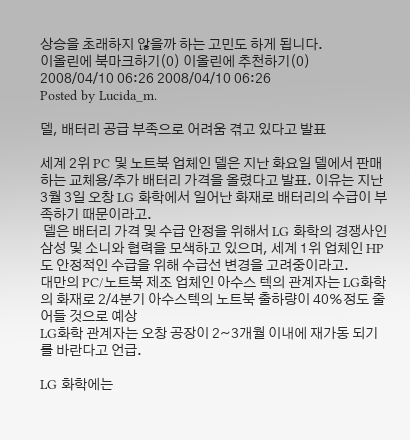상승을 초래하지 않을까 하는 고민도 하게 됩니다.
이올린에 북마크하기(0) 이올린에 추천하기(0)
2008/04/10 06:26 2008/04/10 06:26
Posted by Lucida_m.

델, 배터리 공급 부족으로 어려움 겪고 있다고 발표

세계 2위 PC 및 노트북 업체인 델은 지난 화요일 델에서 판매하는 교체용/추가 배터리 가격을 올렸다고 발표. 이유는 지난 3월 3일 오창 LG 화학에서 일어난 화재로 배터리의 수급이 부족하기 때문이라고.
 델은 배터리 가격 및 수급 안정을 위해서 LG 화학의 경쟁사인 삼성 및 소니와 협력을 모색하고 있으며, 세계 1위 업체인 HP도 안정적인 수급을 위해 수급선 변경을 고려중이라고.
대만의 PC/노트북 제조 업체인 아수스 텍의 관계자는 LG화학의 화재로 2/4분기 아수스텍의 노트북 출하량이 40%정도 줄어들 것으로 예상
LG화학 관계자는 오창 공장이 2~3개월 이내에 재가동 되기를 바란다고 언급.

LG 화학에는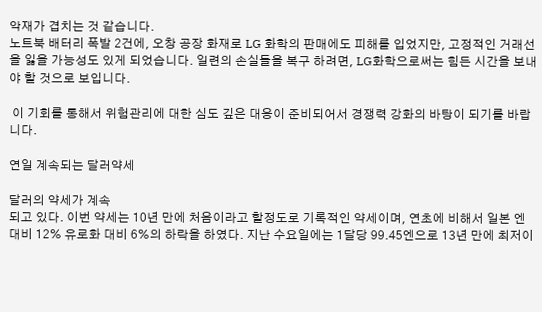악재가 겹치는 것 같습니다.
노트북 배터리 폭발 2건에, 오창 공장 화재로 LG 화학의 판매에도 피해를 입었지만, 고정적인 거래선을 잃을 가능성도 있게 되었습니다. 일련의 손실들을 복구 하려면, LG화학으로써는 힘든 시간을 보내야 할 것으로 보입니다.

 이 기회를 통해서 위험관리에 대한 심도 깊은 대응이 준비되어서 경쟁력 강화의 바탕이 되기를 바랍니다.

연일 계속되는 달러약세

달러의 약세가 계속
되고 있다. 이번 약세는 10년 만에 처음이라고 할정도로 기록적인 약세이며, 연초에 비해서 일본 엔 대비 12% 유로화 대비 6%의 하락을 하였다. 지난 수요일에는 1달당 99.45엔으로 13년 만에 최저이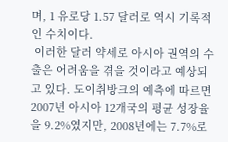며, 1 유로당 1.57 달러로 역시 기록적인 수치이다.
 이러한 달러 약세로 아시아 권역의 수출은 어려움을 겪을 것이라고 예상되고 있다. 도이취방크의 예측에 따르면 2007년 아시아 12개국의 평균 성장율을 9.2%였지만, 2008년에는 7.7%로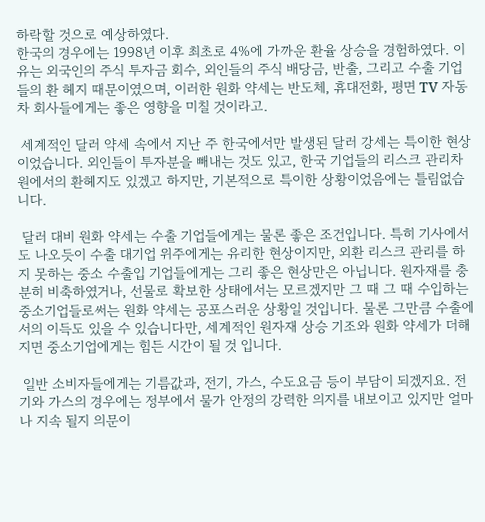하락할 것으로 예상하였다.
한국의 경우에는 1998년 이후 최초로 4%에 가까운 환율 상승을 경험하였다. 이유는 외국인의 주식 투자금 회수, 외인들의 주식 배당금, 반출, 그리고 수출 기업들의 환 헤지 때문이였으며, 이러한 원화 약세는 반도체, 휴대전화, 평면 TV 자동차 회사들에게는 좋은 영향을 미칠 것이라고.

 세계적인 달러 약세 속에서 지난 주 한국에서만 발생된 달러 강세는 특이한 현상이었습니다. 외인들이 투자분을 빼내는 것도 있고, 한국 기업들의 리스크 관리차원에서의 환헤지도 있겠고 하지만, 기본적으로 특이한 상황이었음에는 틀림없습니다.

 달러 대비 원화 약세는 수출 기업들에게는 물론 좋은 조건입니다. 특히 기사에서도 나오듯이 수출 대기업 위주에게는 유리한 현상이지만, 외환 리스크 관리를 하지 못하는 중소 수출입 기업들에게는 그리 좋은 현상만은 아닙니다. 원자재를 충분히 비축하였거나, 선물로 확보한 상태에서는 모르겠지만 그 때 그 때 수입하는 중소기업들로써는 원화 약세는 공포스러운 상황일 것입니다. 물론 그만큼 수출에서의 이득도 있을 수 있습니다만, 세계적인 원자재 상승 기조와 원화 약세가 더해지면 중소기업에게는 힘든 시간이 될 것 입니다.

 일반 소비자들에게는 기름값과, 전기, 가스, 수도요금 등이 부담이 되겠지요. 전기와 가스의 경우에는 정부에서 물가 안정의 강력한 의지를 내보이고 있지만 얼마나 지속 될지 의문이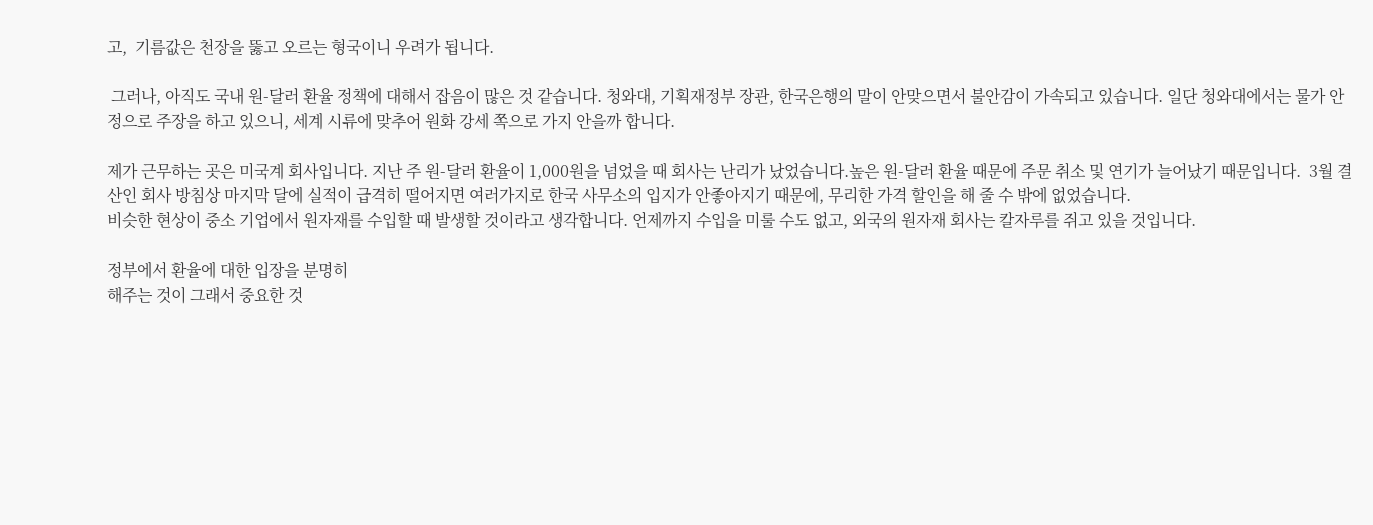고,  기름값은 천장을 뚫고 오르는 형국이니 우려가 됩니다.

 그러나, 아직도 국내 원-달러 환율 정책에 대해서 잡음이 많은 것 같습니다. 청와대, 기획재정부 장관, 한국은행의 말이 안맞으면서 불안감이 가속되고 있습니다. 일단 청와대에서는 물가 안정으로 주장을 하고 있으니, 세계 시류에 맞추어 원화 강세 쪽으로 가지 안을까 합니다.

제가 근무하는 곳은 미국계 회사입니다. 지난 주 원-달러 환율이 1,000원을 넘었을 때 회사는 난리가 났었습니다.높은 원-달러 환율 때문에 주문 취소 및 연기가 늘어났기 때문입니다.  3월 결산인 회사 방침상 마지막 달에 실적이 급격히 떨어지면 여러가지로 한국 사무소의 입지가 안좋아지기 때문에, 무리한 가격 할인을 해 줄 수 밖에 없었습니다.
비슷한 현상이 중소 기업에서 원자재를 수입할 때 발생할 것이라고 생각합니다. 언제까지 수입을 미룰 수도 없고, 외국의 원자재 회사는 칼자루를 쥐고 있을 것입니다.

정부에서 환율에 대한 입장을 분명히
해주는 것이 그래서 중요한 것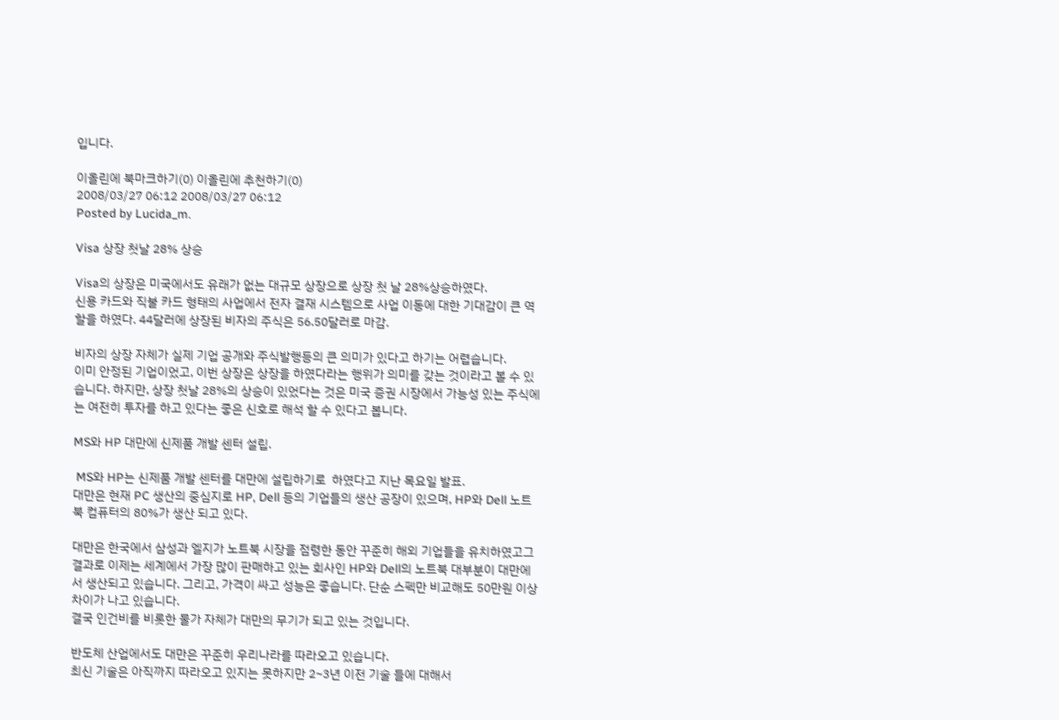입니다.

이올린에 북마크하기(0) 이올린에 추천하기(0)
2008/03/27 06:12 2008/03/27 06:12
Posted by Lucida_m.

Visa 상장 첫날 28% 상승

Visa의 상장은 미국에서도 유래가 없는 대규모 상장으로 상장 첫 날 28%상승하였다.
신용 카드와 직불 카드 형태의 사업에서 전자 결재 시스템으로 사업 이동에 대한 기대감이 큰 역할을 하였다. 44달러에 상장된 비자의 주식은 56.50달러로 마감.

비자의 상장 자체가 실제 기업 공개와 주식발행등의 큰 의미가 있다고 하기는 어렵습니다.
이미 안정된 기업이었고, 이번 상장은 상장을 하였다라는 행위가 의미를 갖는 것이라고 볼 수 있습니다. 하지만, 상장 첫날 28%의 상승이 있었다는 것은 미국 증권 시장에서 가능성 있는 주식에는 여전히 투자를 하고 있다는 좋은 신호로 해석 할 수 있다고 봅니다.

MS와 HP 대만에 신제품 개발 센터 설립.

 MS와 HP는 신제품 개발 센터를 대만에 설립하기로  하였다고 지난 목요일 발표.
대만은 현재 PC 생산의 중심지로 HP, Dell 등의 기업들의 생산 공장이 있으며, HP와 Dell 노트북 컴퓨터의 80%가 생산 되고 있다.

대만은 한국에서 삼성과 엘지가 노트북 시장을 점령한 동안 꾸준히 해외 기업들을 유치하였고그 결과로 이제는 세계에서 가장 많이 판매하고 있는 회사인 HP와 Dell의 노트북 대부분이 대만에서 생산되고 있습니다. 그리고, 가격이 싸고 성능은 좋습니다. 단순 스펙만 비교해도 50만원 이상 차이가 나고 있습니다.
결국 인건비를 비롯한 물가 자체가 대만의 무기가 되고 있는 것입니다.

반도체 산업에서도 대만은 꾸준히 우리나라를 따라오고 있습니다.
최신 기술은 아직까지 따라오고 있지는 못하지만 2~3년 이전 기술 들에 대해서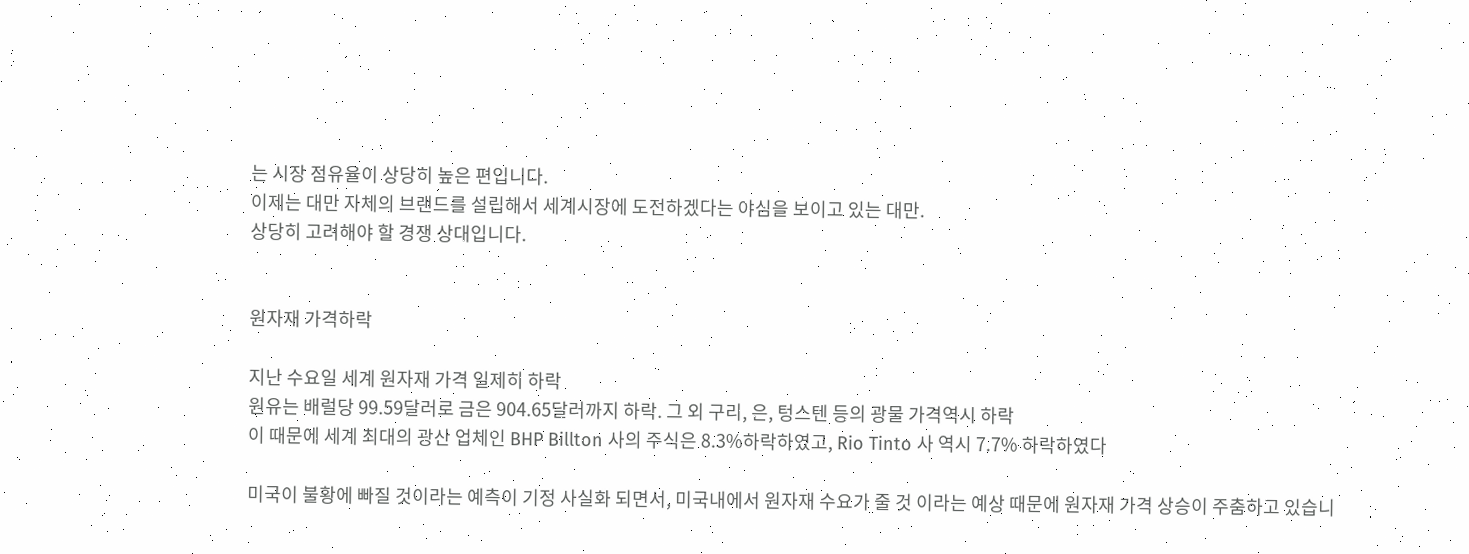는 시장 점유율이 상당히 높은 편입니다.
이제는 대만 자체의 브랜드를 설립해서 세계시장에 도전하겠다는 야심을 보이고 있는 대만.
상당히 고려해야 할 경쟁 상대입니다.


원자재 가격하락

지난 수요일 세계 원자재 가격 일제히 하락
원유는 배럴당 99.59달러로 금은 904.65달러까지 하락. 그 외 구리, 은, 텅스텐 등의 광물 가격역시 하락
이 때문에 세계 최대의 광산 업체인 BHP Billton 사의 주식은 8.3%하락하였고, Rio Tinto 사 역시 7.7% 하락하였다

미국이 불황에 빠질 것이라는 예측이 기정 사실화 되면서, 미국내에서 원자재 수요가 줄 것 이라는 예상 때문에 원자재 가격 상승이 주춤하고 있습니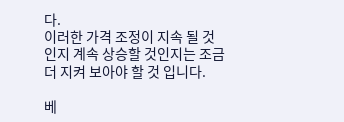다.
이러한 가격 조정이 지속 될 것인지 계속 상승할 것인지는 조금 더 지켜 보아야 할 것 입니다.

베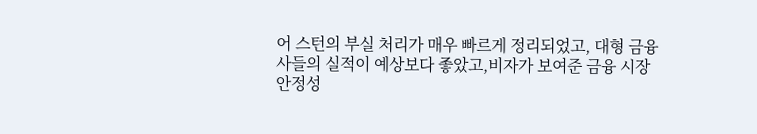어 스턴의 부실 처리가 매우 빠르게 정리되었고, 대형 금융사들의 실적이 예상보다 좋았고,비자가 보여준 금융 시장 안정성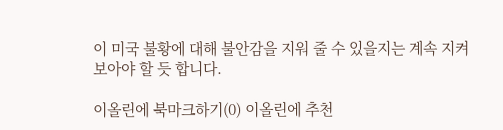이 미국 불황에 대해 불안감을 지워 줄 수 있을지는 계속 지켜 보아야 할 듯 합니다.

이올린에 북마크하기(0) 이올린에 추천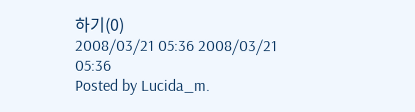하기(0)
2008/03/21 05:36 2008/03/21 05:36
Posted by Lucida_m.